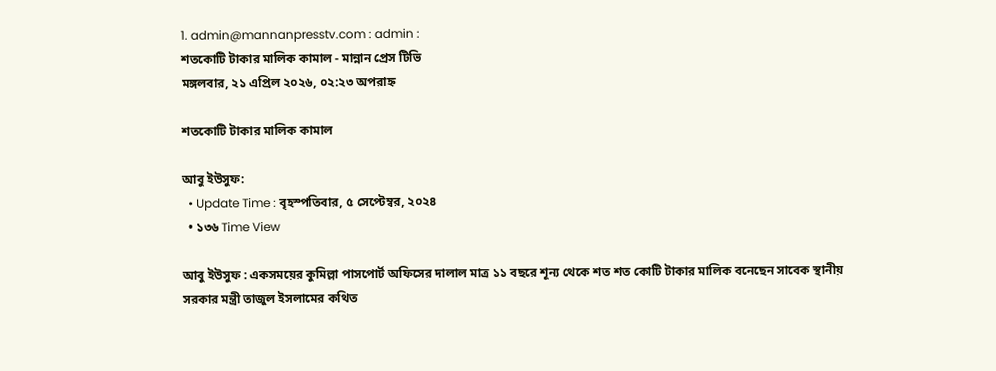1. admin@mannanpresstv.com : admin :
শতকোটি টাকার মালিক কামাল - মান্নান প্রেস টিভি
মঙ্গলবার, ২১ এপ্রিল ২০২৬, ০২:২৩ অপরাহ্ন

শতকোটি টাকার মালিক কামাল

আবু ইউসুফ:
  • Update Time : বৃহস্পতিবার, ৫ সেপ্টেম্বর, ২০২৪
  • ১৩৬ Time View

আবু ইউসুফ : একসময়ের কুমিল্লা পাসপোর্ট অফিসের দালাল মাত্র ১১ বছরে শূন্য থেকে শত শত কোটি টাকার মালিক বনেছেন সাবেক স্থানীয় সরকার মন্ত্রী তাজুল ইসলামের কথিত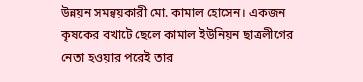উন্নয়ন সমন্বয়কারী মো. কামাল হোসেন। একজন কৃষকের বখাটে ছেলে কামাল ইউনিয়ন ছাত্রলীগের নেতা হওয়ার পরেই তার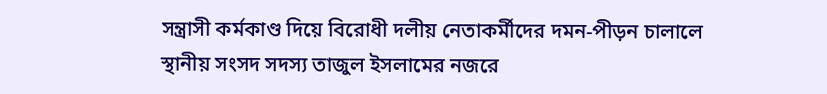সন্ত্রাসী কর্মকাণ্ড দিয়ে বিরোধী দলীয় নেতাকর্মীদের দমন-পীড়ন চালালে স্থানীয় সংসদ সদস্য তাজুল ইসলামের নজরে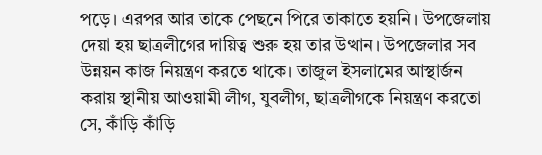পড়ে। এরপর আর তাকে পেছনে পিরে তাকাতে হয়নি। উপজেলায় দেয়া হয় ছাত্রলীগের দায়িত্ব শুরু হয় তার উত্থান। উপজেলার সব উন্নয়ন কাজ নিয়ন্ত্রণ করতে থাকে। তাজুল ইসলামের আস্থার্জন করায় স্থানীয় আওয়ামী লীগ, যুবলীগ, ছাত্রলীগকে নিয়ন্ত্রণ করতো সে, কাঁড়ি কাঁড়ি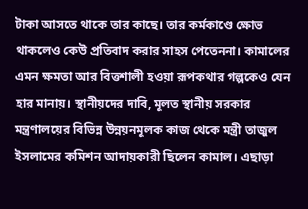টাকা আসতে থাকে তার কাছে। তার কর্মকাণ্ডে ক্ষোভ থাকলেও কেউ প্রতিবাদ করার সাহস পেতেননা। কামালের এমন ক্ষমতা আর বিত্তশালী হওয়া রূপকথার গল্পকেও যেন হার মানায়। স্থানীয়দের দাবি, মূলত স্থানীয় সরকার মন্ত্রণালয়ের বিভিন্ন উন্নয়নমূলক কাজ থেকে মন্ত্রী তাজুল ইসলামের কমিশন আদায়কারী ছিলেন কামাল। এছাড়া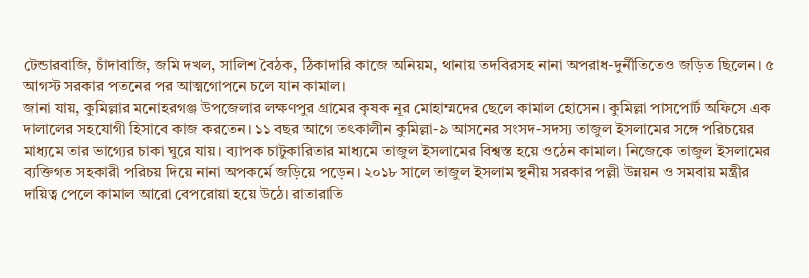টেন্ডারবাজি, চাঁদাবাজি, জমি দখল, সালিশ বৈঠক, ঠিকাদারি কাজে অনিয়ম, থানায় তদবিরসহ নানা অপরাধ-দুর্নীতিতেও জড়িত ছিলেন। ৫ আগস্ট সরকার পতনের পর আত্মগোপনে চলে যান কামাল।
জানা যায়, কুমিল্লার মনোহরগঞ্জ উপজেলার লক্ষণপুর গ্রামের কৃষক নূর মোহাম্মদের ছেলে কামাল হোসেন। কুমিল্লা পাসপোর্ট অফিসে এক দালালের সহযোগী হিসাবে কাজ করতেন। ১১ বছর আগে তৎকালীন কুমিল্লা-৯ আসনের সংসদ-সদস্য তাজুল ইসলামের সঙ্গে পরিচয়ের মাধ্যমে তার ভাগ্যের চাকা ঘুরে যায়। ব্যাপক চাটুকারিতার মাধ্যমে তাজুল ইসলামের বিশ্বস্ত হয়ে ওঠেন কামাল। নিজেকে তাজুল ইসলামের ব্যক্তিগত সহকারী পরিচয় দিয়ে নানা অপকর্মে জড়িয়ে পড়েন। ২০১৮ সালে তাজুল ইসলাম স্থনীয় সরকার পল্লী উন্নয়ন ও সমবায় মন্ত্রীর দায়িত্ব পেলে কামাল আরো বেপরোয়া হয়ে উঠে। রাতারাতি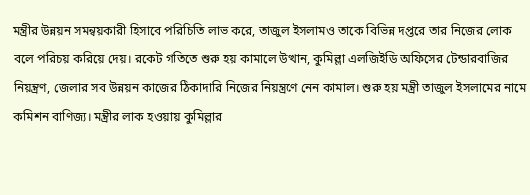মন্ত্রীর উন্নয়ন সমন্বয়কারী হিসাবে পরিচিতি লাভ করে, তাজুল ইসলামও তাকে বিভিন্ন দপ্তরে তার নিজের লোক বলে পরিচয় করিয়ে দেয়। রকেট গতিতে শুরু হয় কামালে উত্থান, কুমিল্লা এলজিইডি অফিসের টেন্ডারবাজির নিয়ন্ত্রণ, জেলার সব উন্নয়ন কাজের ঠিকাদারি নিজের নিয়ন্ত্রণে নেন কামাল। শুরু হয় মন্ত্রী তাজুল ইসলামের নামে কমিশন বাণিজ্য। মন্ত্রীর লাক হওয়ায় কুমিল্লার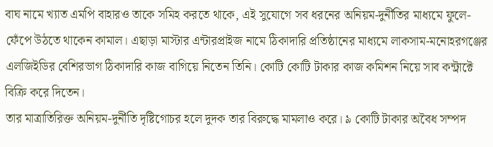বাঘ নামে খ্যাত এমপি বাহারও তাকে সমিহ করতে থাকে, এই সুযোগে সব ধরনের অনিয়ম-দুর্নীতির মাধ্যমে ফুলে-ফেঁপে উঠতে থাকেন কামাল। এছাড়া মাস্টার এন্টারপ্রাইজ নামে ঠিকাদারি প্রতিষ্ঠানের মাধ্যমে লাকসাম-মনোহরগঞ্জের এলজিইডির বেশিরভাগ ঠিকাদারি কাজ বাগিয়ে নিতেন তিনি। কোটি কোটি টাকার কাজ কমিশন নিয়ে সাব কন্ট্রাক্টে বিক্রি করে দিতেন।
তার মাত্রাতিরিক্ত অনিয়ম-দুর্নীতি দৃষ্টিগোচর হলে দুদক তার বিরুদ্ধে মামলাও করে। ৯ কোটি টাকার অবৈধ সম্পদ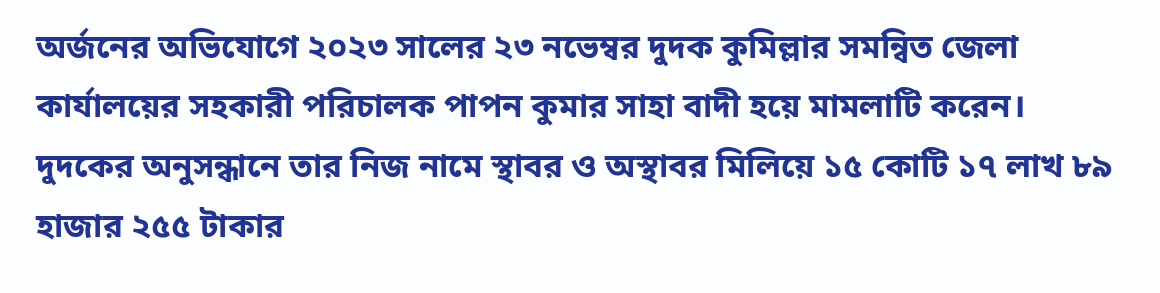অর্জনের অভিযোগে ২০২৩ সালের ২৩ নভেম্বর দুদক কুমিল্লার সমন্বিত জেলা কার্যালয়ের সহকারী পরিচালক পাপন কুমার সাহা বাদী হয়ে মামলাটি করেন।
দুদকের অনুসন্ধানে তার নিজ নামে স্থাবর ও অস্থাবর মিলিয়ে ১৫ কোটি ১৭ লাখ ৮৯ হাজার ২৫৫ টাকার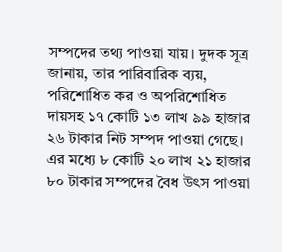সম্পদের তথ্য পাওয়া যায়। দুদক সূত্র জানায়, তার পারিবারিক ব্যয়, পরিশোধিত কর ও অপরিশোধিত দায়সহ ১৭ কোটি ১৩ লাখ ৯৯ হাজার ২৬ টাকার নিট সম্পদ পাওয়া গেছে। এর মধ্যে ৮ কোটি ২০ লাখ ২১ হাজার ৮০ টাকার সম্পদের বৈধ উৎস পাওয়া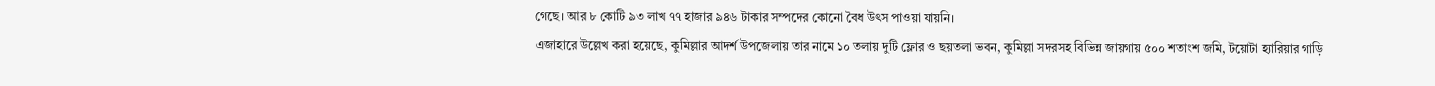গেছে। আর ৮ কোটি ৯৩ লাখ ৭৭ হাজার ৯৪৬ টাকার সম্পদের কোনো বৈধ উৎস পাওয়া যায়নি।
এজাহারে উল্লেখ করা হয়েছে, কুমিল্লার আদর্শ উপজেলায় তার নামে ১০ তলায় দুটি ফ্লোর ও ছয়তলা ভবন, কুমিল্লা সদরসহ বিভিন্ন জায়গায় ৫০০ শতাংশ জমি, টয়োটা হ্যারিয়ার গাড়ি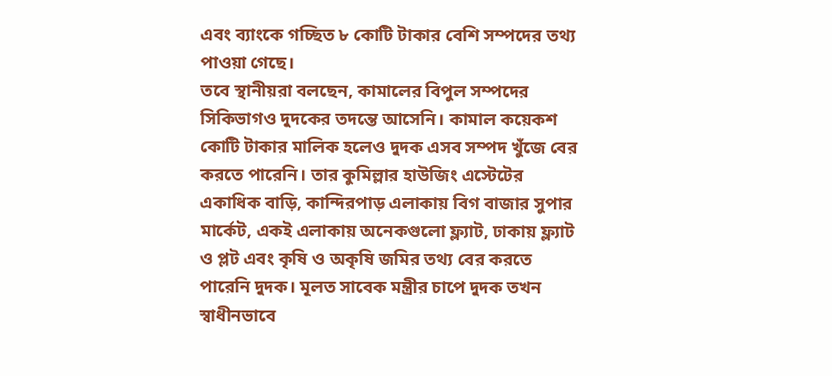এবং ব্যাংকে গচ্ছিত ৮ কোটি টাকার বেশি সম্পদের তথ্য পাওয়া গেছে।
তবে স্থানীয়রা বলছেন, কামালের বিপুল সম্পদের সিকিভাগও দুদকের তদন্তে আসেনি। কামাল কয়েকশ কোটি টাকার মালিক হলেও দুদক এসব সম্পদ খুঁজে বের করতে পারেনি। তার কুমিল্লার হাউজিং এস্টেটের একাধিক বাড়ি, কান্দিরপাড় এলাকায় বিগ বাজার সুপার মার্কেট, একই এলাকায় অনেকগুলো ফ্ল্যাট, ঢাকায় ফ্ল্যাট ও প্লট এবং কৃষি ও অকৃষি জমির তথ্য বের করতে পারেনি দুদক। মূলত সাবেক মন্ত্রীর চাপে দুদক তখন স্বাধীনভাবে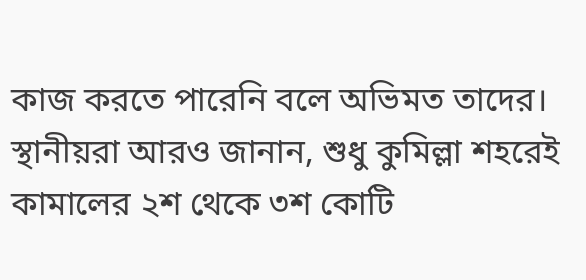কাজ করতে পারেনি বলে অভিমত তাদের। স্থানীয়রা আরও জানান, শুধু কুমিল্লা শহরেই কামালের ২শ থেকে ৩শ কোটি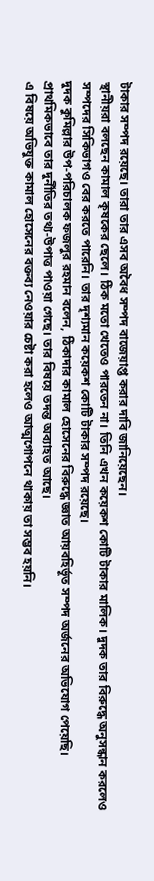টাকার সম্পদ রয়েছে। তারা তার এসব অবৈধ সম্পদ বাজেয়াপ্ত করার দাবি জানিয়েছেন।
স্থানীয়রা বলছেন কামাল কৃষকের ছেলে। ঠিক মতো খেতেও পারতেন না। তিনি এখন কয়েকশ কোটি টাকার মালিক। দুদক তার বিরুদ্ধে অনুসন্ধান করলেও সম্পদের সিকিভাগও বের করতে পারেনি। তার দৃশ্যমান কয়েকশ কোটি টাকার সম্পদ রয়েছে।
দুদক কুমিল্লার উপ-পরিচালক ফজলুর রহমান বলেন, ঠিকাদার কামাল হোসেনের বিরুদ্ধে জ্ঞাত আয়বহির্ভূত সম্পদ অর্জনের অভিযোগ পেয়েছি। প্রাথমিকভাবে তার দুর্নীতির তথ্য-উপাত্ত পাওয়া গেছে। তার বিষয়ে তদন্ত অব্যাহত আছে।
এ বিষয়ে অভিযুক্ত কামাল হোসেনের বক্তব্য নেওয়ার চেষ্টা করা হলেও আত্মগোপনে থাকায় তা সম্ভব হয়নি।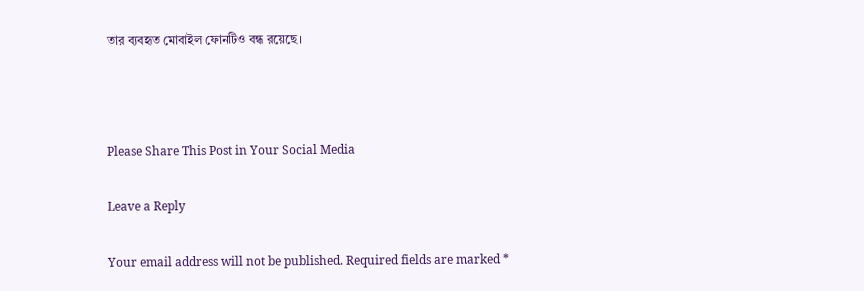তার ব্যবহৃত মোবাইল ফোনটিও বন্ধ রয়েছে।



Please Share This Post in Your Social Media

Leave a Reply

Your email address will not be published. Required fields are marked *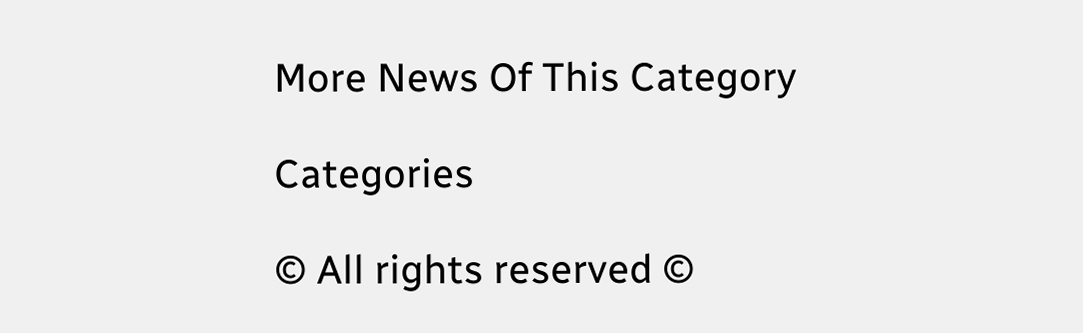More News Of This Category

Categories

© All rights reserved ©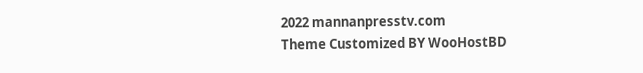2022 mannanpresstv.com
Theme Customized BY WooHostBD